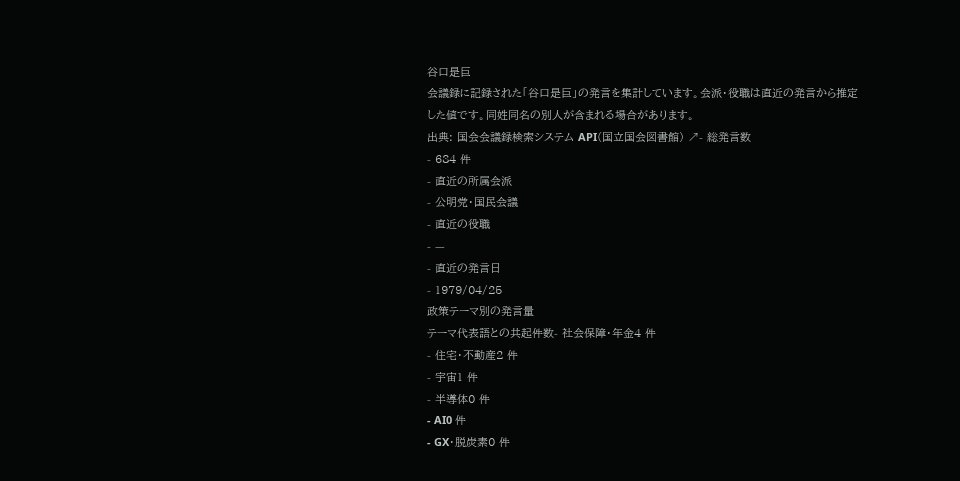谷口是巨
会議録に記録された「谷口是巨」の発言を集計しています。会派・役職は直近の発言から推定した値です。同姓同名の別人が含まれる場合があります。
出典: 国会会議録検索システム API(国立国会図書館) ↗- 総発言数
- 684 件
- 直近の所属会派
- 公明党・国民会議
- 直近の役職
- —
- 直近の発言日
- 1979/04/25
政策テーマ別の発言量
テーマ代表語との共起件数- 社会保障・年金4 件
- 住宅・不動産2 件
- 宇宙1 件
- 半導体0 件
- AI0 件
- GX・脱炭素0 件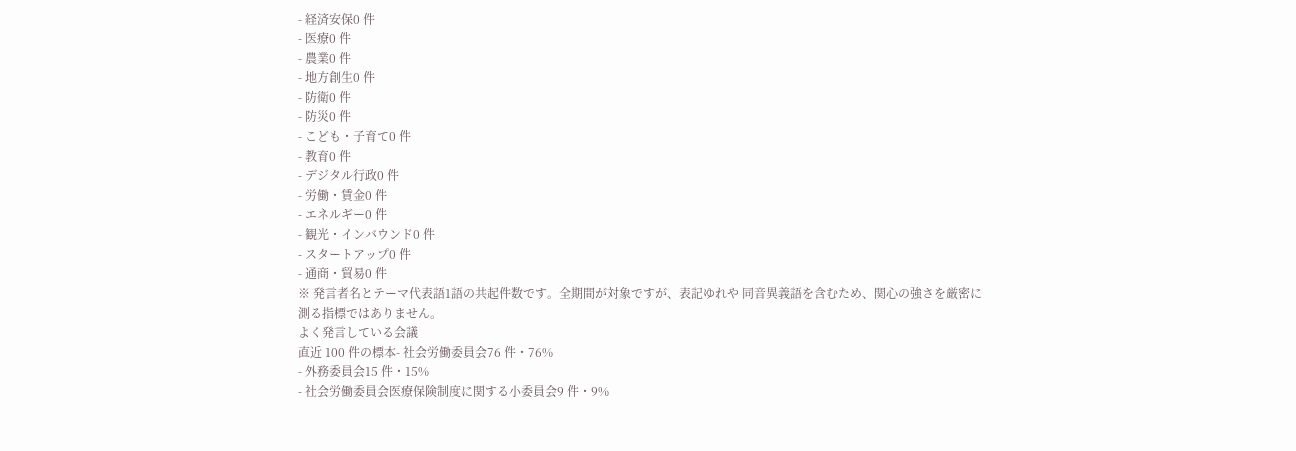- 経済安保0 件
- 医療0 件
- 農業0 件
- 地方創生0 件
- 防衛0 件
- 防災0 件
- こども・子育て0 件
- 教育0 件
- デジタル行政0 件
- 労働・賃金0 件
- エネルギー0 件
- 観光・インバウンド0 件
- スタートアップ0 件
- 通商・貿易0 件
※ 発言者名とテーマ代表語1語の共起件数です。全期間が対象ですが、表記ゆれや 同音異義語を含むため、関心の強さを厳密に測る指標ではありません。
よく発言している会議
直近 100 件の標本- 社会労働委員会76 件・76%
- 外務委員会15 件・15%
- 社会労働委員会医療保険制度に関する小委員会9 件・9%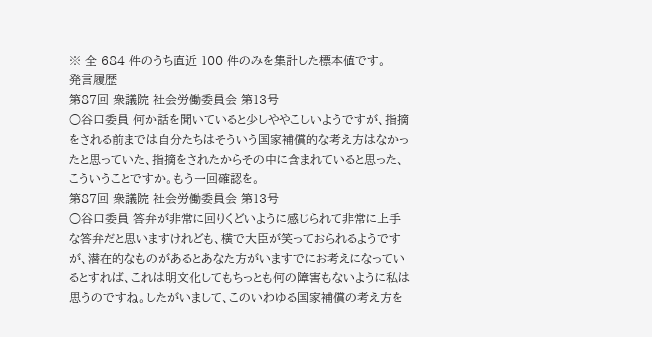※ 全 684 件のうち直近 100 件のみを集計した標本値です。
発言履歴
第87回 衆議院 社会労働委員会 第13号
○谷口委員 何か話を聞いていると少しややこしいようですが、指摘をされる前までは自分たちはそういう国家補償的な考え方はなかったと思っていた、指摘をされたからその中に含まれていると思った、こういうことですか。もう一回確認を。
第87回 衆議院 社会労働委員会 第13号
○谷口委員 答弁が非常に回りくどいように感じられて非常に上手な答弁だと思いますけれども、横で大臣が笑っておられるようですが、潜在的なものがあるとあなた方がいますでにお考えになっているとすれば、これは明文化してもちっとも何の障害もないように私は思うのですね。したがいまして、このいわゆる国家補償の考え方を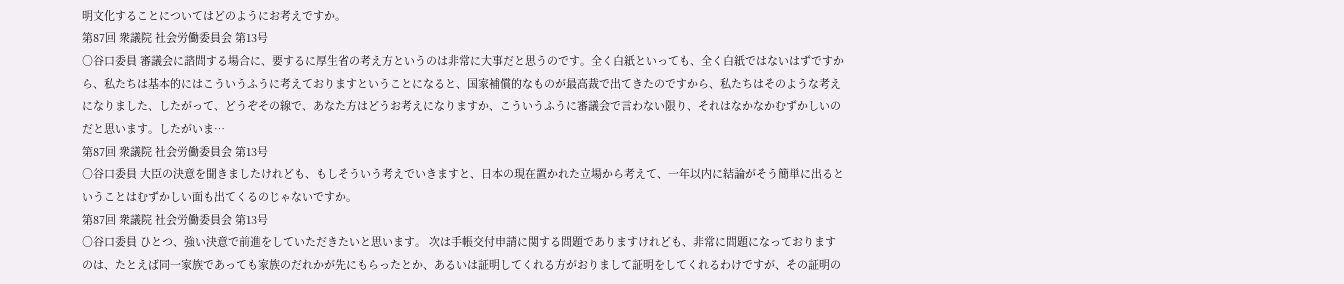明文化することについてはどのようにお考えですか。
第87回 衆議院 社会労働委員会 第13号
○谷口委員 審議会に諮問する場合に、要するに厚生省の考え方というのは非常に大事だと思うのです。全く白紙といっても、全く白紙ではないはずですから、私たちは基本的にはこういうふうに考えておりますということになると、国家補償的なものが最高裁で出てきたのですから、私たちはそのような考えになりました、したがって、どうぞその線で、あなた方はどうお考えになりますか、こういうふうに審議会で言わない限り、それはなかなかむずかしいのだと思います。したがいま…
第87回 衆議院 社会労働委員会 第13号
○谷口委員 大臣の決意を聞きましたけれども、もしそういう考えでいきますと、日本の現在置かれた立場から考えて、一年以内に結論がそう簡単に出るということはむずかしい面も出てくるのじゃないですか。
第87回 衆議院 社会労働委員会 第13号
○谷口委員 ひとつ、強い決意で前進をしていただきたいと思います。 次は手帳交付申請に関する問題でありますけれども、非常に問題になっておりますのは、たとえば同一家族であっても家族のだれかが先にもらったとか、あるいは証明してくれる方がおりまして証明をしてくれるわけですが、その証明の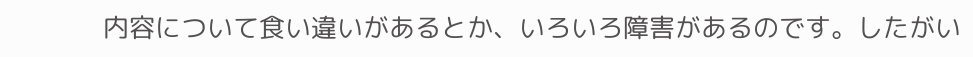内容について食い違いがあるとか、いろいろ障害があるのです。したがい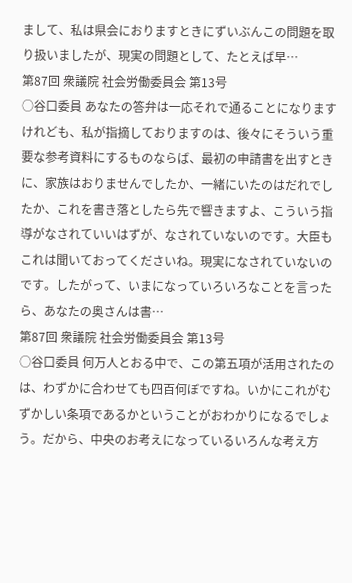まして、私は県会におりますときにずいぶんこの問題を取り扱いましたが、現実の問題として、たとえば早…
第87回 衆議院 社会労働委員会 第13号
○谷口委員 あなたの答弁は一応それで通ることになりますけれども、私が指摘しておりますのは、後々にそういう重要な参考資料にするものならば、最初の申請書を出すときに、家族はおりませんでしたか、一緒にいたのはだれでしたか、これを書き落としたら先で響きますよ、こういう指導がなされていいはずが、なされていないのです。大臣もこれは聞いておってくださいね。現実になされていないのです。したがって、いまになっていろいろなことを言ったら、あなたの奥さんは書…
第87回 衆議院 社会労働委員会 第13号
○谷口委員 何万人とおる中で、この第五項が活用されたのは、わずかに合わせても四百何ぼですね。いかにこれがむずかしい条項であるかということがおわかりになるでしょう。だから、中央のお考えになっているいろんな考え方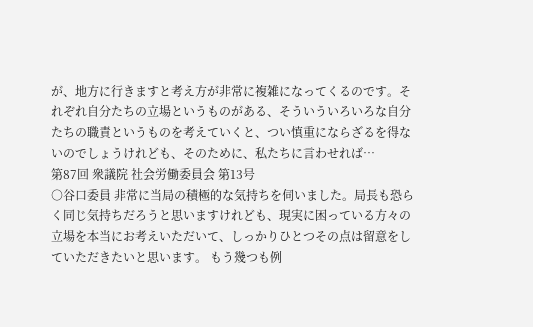が、地方に行きますと考え方が非常に複雑になってくるのです。それぞれ自分たちの立場というものがある、そういういろいろな自分たちの職責というものを考えていくと、つい慎重にならざるを得ないのでしょうけれども、そのために、私たちに言わせれば…
第87回 衆議院 社会労働委員会 第13号
○谷口委員 非常に当局の積極的な気持ちを伺いました。局長も恐らく同じ気持ちだろうと思いますけれども、現実に困っている方々の立場を本当にお考えいただいて、しっかりひとつその点は留意をしていただきたいと思います。 もう幾つも例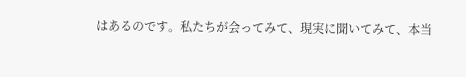はあるのです。私たちが会ってみて、現実に聞いてみて、本当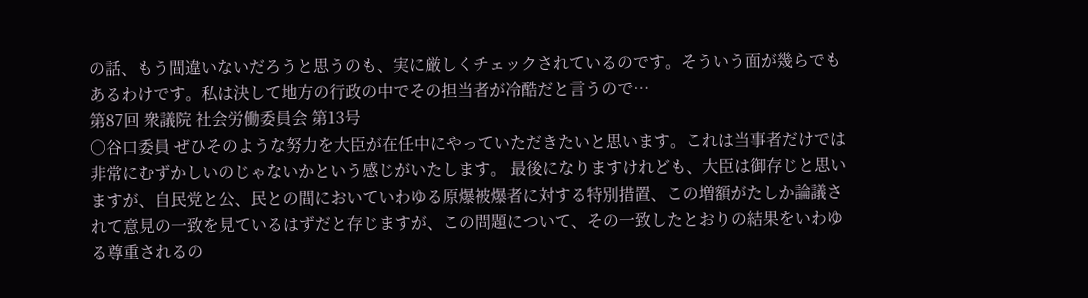の話、もう間違いないだろうと思うのも、実に厳しくチェックされているのです。そういう面が幾らでもあるわけです。私は決して地方の行政の中でその担当者が冷酷だと言うので…
第87回 衆議院 社会労働委員会 第13号
○谷口委員 ぜひそのような努力を大臣が在任中にやっていただきたいと思います。これは当事者だけでは非常にむずかしいのじゃないかという感じがいたします。 最後になりますけれども、大臣は御存じと思いますが、自民党と公、民との間においていわゆる原爆被爆者に対する特別措置、この増額がたしか論議されて意見の一致を見ているはずだと存じますが、この問題について、その一致したとおりの結果をいわゆる尊重されるの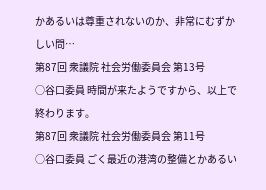かあるいは尊重されないのか、非常にむずかしい問…
第87回 衆議院 社会労働委員会 第13号
○谷口委員 時間が来たようですから、以上で終わります。
第87回 衆議院 社会労働委員会 第11号
○谷口委員 ごく最近の港湾の整備とかあるい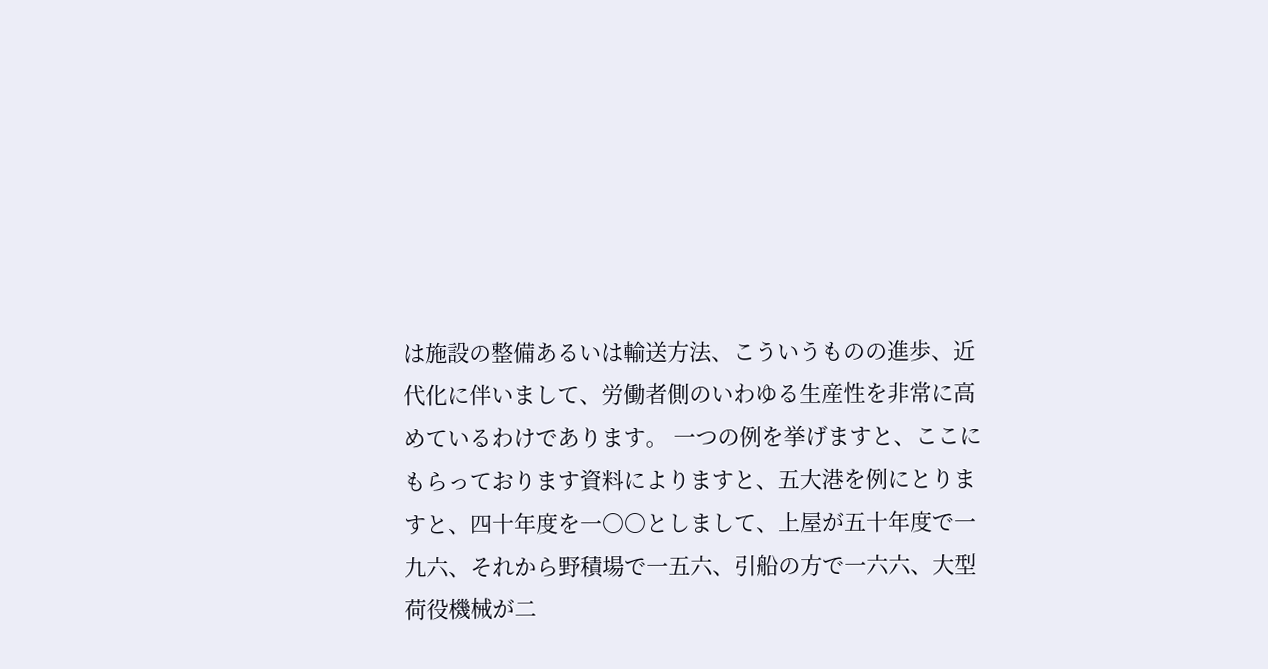は施設の整備あるいは輸送方法、こういうものの進歩、近代化に伴いまして、労働者側のいわゆる生産性を非常に高めているわけであります。 一つの例を挙げますと、ここにもらっております資料によりますと、五大港を例にとりますと、四十年度を一〇〇としまして、上屋が五十年度で一九六、それから野積場で一五六、引船の方で一六六、大型荷役機械が二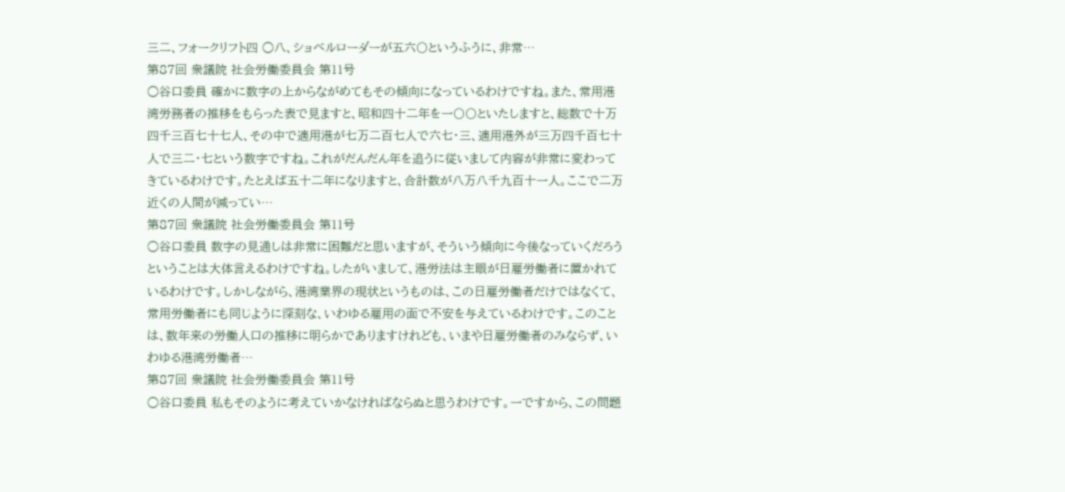三二、フォークリフト四 ○八、ショベルローダーが五六〇というふうに、非常…
第87回 衆議院 社会労働委員会 第11号
○谷口委員 確かに数字の上からながめてもその傾向になっているわけですね。また、常用港湾労務者の推移をもらった表で見ますと、昭和四十二年を一〇〇といたしますと、総数で十万四千三百七十七人、その中で適用港が七万二百七人で六七・三、適用港外が三万四千百七十人で三二・七という数字ですね。これがだんだん年を追うに従いまして内容が非常に変わってきているわけです。たとえば五十二年になりますと、合計数が八万八千九百十一人。ここで二万近くの人間が減ってい…
第87回 衆議院 社会労働委員会 第11号
○谷口委員 数字の見通しは非常に困難だと思いますが、そういう傾向に今後なっていくだろうということは大体言えるわけですね。したがいまして、港労法は主眼が日雇労働者に置かれているわけです。しかしながら、港湾業界の現状というものは、この日雇労働者だけではなくて、常用労働者にも同じように深刻な、いわゆる雇用の面で不安を与えているわけです。このことは、数年来の労働人口の推移に明らかでありますけれども、いまや日雇労働者のみならず、いわゆる港湾労働者…
第87回 衆議院 社会労働委員会 第11号
○谷口委員 私もそのように考えていかなければならぬと思うわけです。一ですから、この問題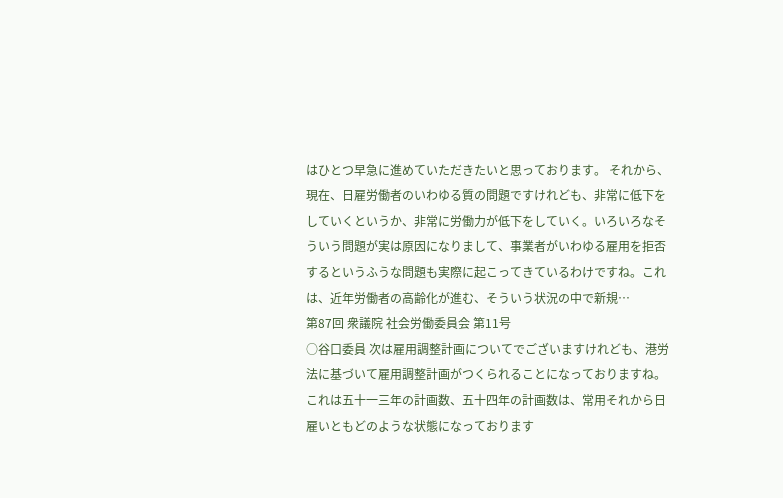はひとつ早急に進めていただきたいと思っております。 それから、現在、日雇労働者のいわゆる質の問題ですけれども、非常に低下をしていくというか、非常に労働力が低下をしていく。いろいろなそういう問題が実は原因になりまして、事業者がいわゆる雇用を拒否するというふうな問題も実際に起こってきているわけですね。これは、近年労働者の高齢化が進む、そういう状況の中で新規…
第87回 衆議院 社会労働委員会 第11号
○谷口委員 次は雇用調整計画についてでございますけれども、港労法に基づいて雇用調整計画がつくられることになっておりますね。これは五十一三年の計画数、五十四年の計画数は、常用それから日雇いともどのような状態になっております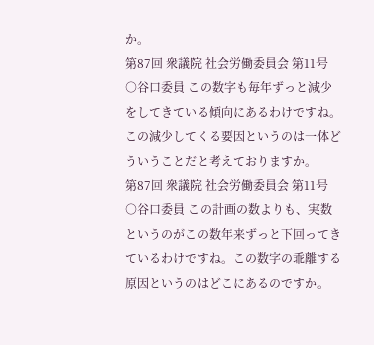か。
第87回 衆議院 社会労働委員会 第11号
○谷口委員 この数字も毎年ずっと減少をしてきている傾向にあるわけですね。この減少してくる要因というのは一体どういうことだと考えておりますか。
第87回 衆議院 社会労働委員会 第11号
○谷口委員 この計画の数よりも、実数というのがこの数年来ずっと下回ってきているわけですね。この数字の乖離する原因というのはどこにあるのですか。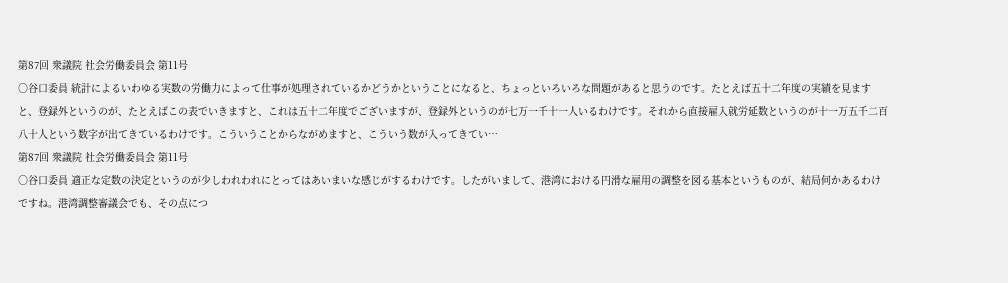第87回 衆議院 社会労働委員会 第11号
○谷口委員 統計によるいわゆる実数の労働力によって仕事が処理されているかどうかということになると、ちょっといろいろな問題があると思うのです。たとえば五十二年度の実績を見ますと、登録外というのが、たとえばこの表でいきますと、これは五十二年度でございますが、登録外というのが七万一千十一人いるわけです。それから直接雇入就労延数というのが十一万五千二百八十人という数字が出てきているわけです。こういうことからながめますと、こういう数が入ってきてい…
第87回 衆議院 社会労働委員会 第11号
○谷口委員 適正な定数の決定というのが少しわれわれにとってはあいまいな感じがするわけです。したがいまして、港湾における円滑な雇用の調整を図る基本というものが、結局何かあるわけですね。港湾調整審議会でも、その点につ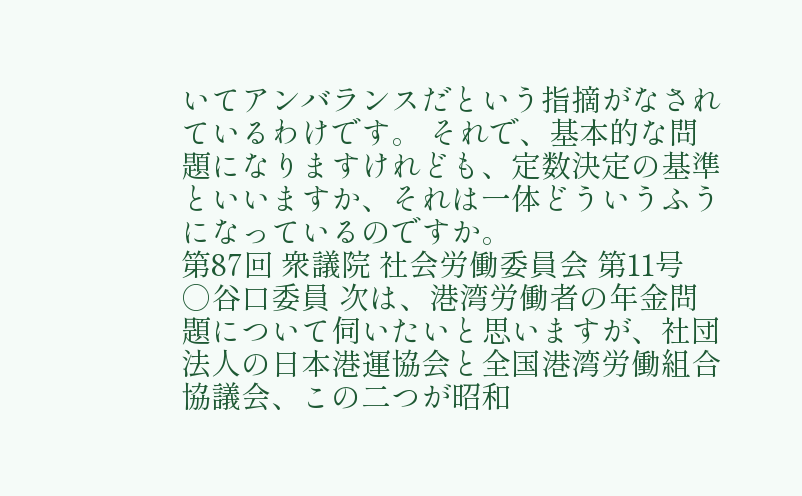いてアンバランスだという指摘がなされているわけです。 それで、基本的な問題になりますけれども、定数決定の基準といいますか、それは一体どういうふうになっているのですか。
第87回 衆議院 社会労働委員会 第11号
○谷口委員 次は、港湾労働者の年金問題について伺いたいと思いますが、社団法人の日本港運協会と全国港湾労働組合協議会、この二つが昭和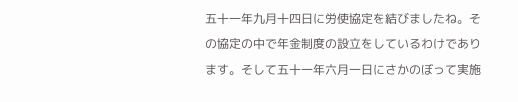五十一年九月十四日に労使協定を結びましたね。その協定の中で年金制度の設立をしているわけであります。そして五十一年六月一日にさかのぼって実施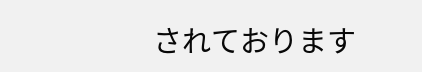されております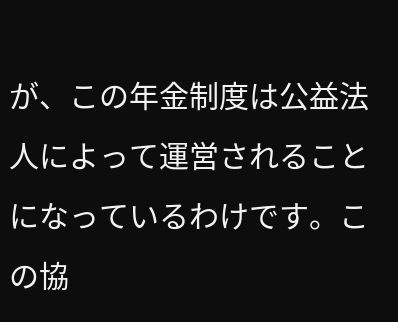が、この年金制度は公益法人によって運営されることになっているわけです。この協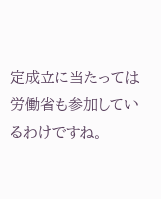定成立に当たっては労働省も参加しているわけですね。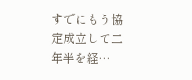すでにもう協定成立して二年半を経…